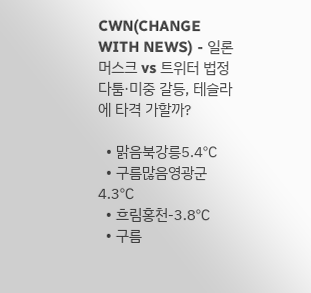CWN(CHANGE WITH NEWS) - 일론 머스크 vs 트위터 법정 다툼·미중 갈등, 테슬라에 타격 가할까?

  • 맑음북강릉5.4℃
  • 구름많음영광군4.3℃
  • 흐림홍천-3.8℃
  • 구름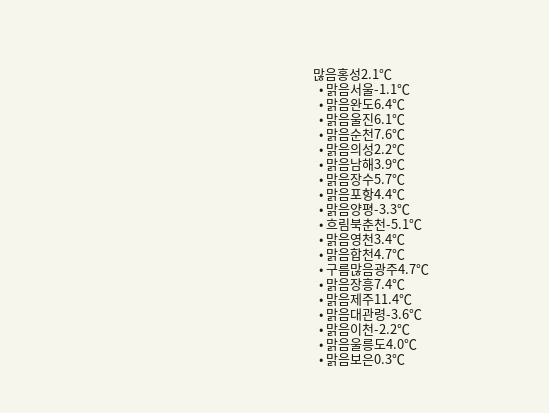많음홍성2.1℃
  • 맑음서울-1.1℃
  • 맑음완도6.4℃
  • 맑음울진6.1℃
  • 맑음순천7.6℃
  • 맑음의성2.2℃
  • 맑음남해3.9℃
  • 맑음장수5.7℃
  • 맑음포항4.4℃
  • 맑음양평-3.3℃
  • 흐림북춘천-5.1℃
  • 맑음영천3.4℃
  • 맑음합천4.7℃
  • 구름많음광주4.7℃
  • 맑음장흥7.4℃
  • 맑음제주11.4℃
  • 맑음대관령-3.6℃
  • 맑음이천-2.2℃
  • 맑음울릉도4.0℃
  • 맑음보은0.3℃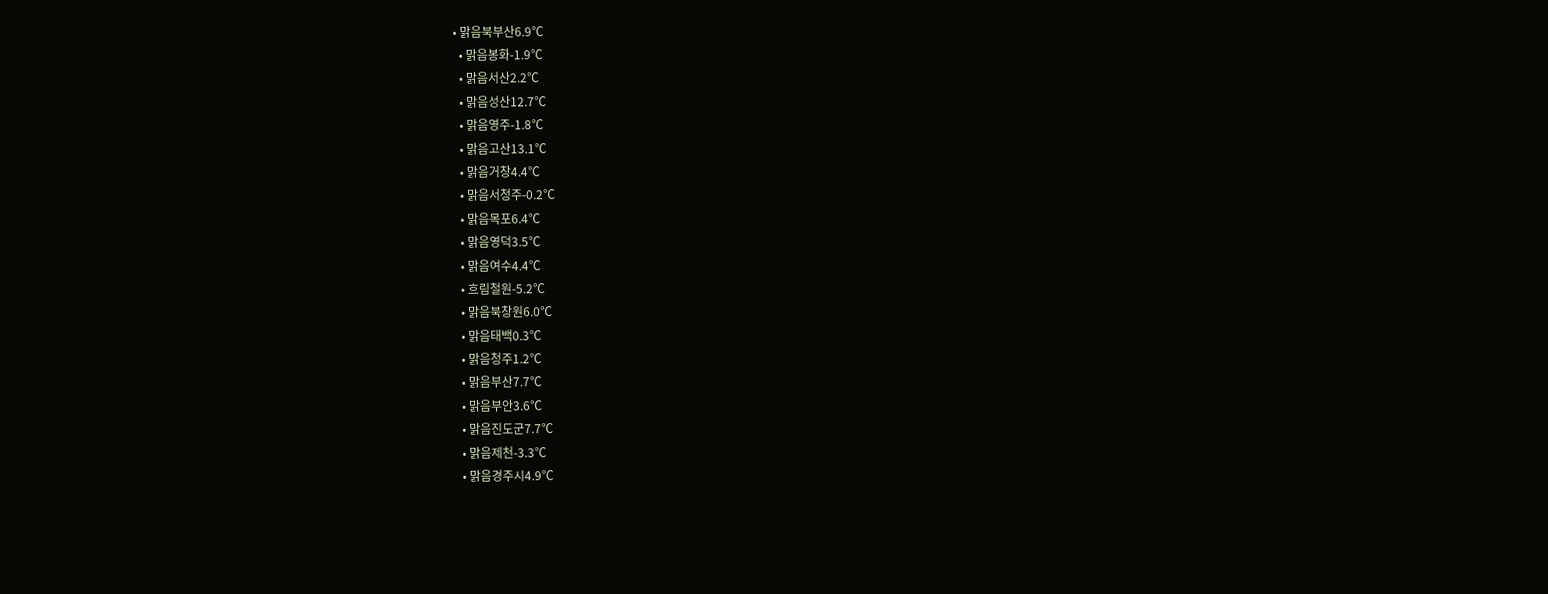• 맑음북부산6.9℃
  • 맑음봉화-1.9℃
  • 맑음서산2.2℃
  • 맑음성산12.7℃
  • 맑음영주-1.8℃
  • 맑음고산13.1℃
  • 맑음거창4.4℃
  • 맑음서청주-0.2℃
  • 맑음목포6.4℃
  • 맑음영덕3.5℃
  • 맑음여수4.4℃
  • 흐림철원-5.2℃
  • 맑음북창원6.0℃
  • 맑음태백0.3℃
  • 맑음청주1.2℃
  • 맑음부산7.7℃
  • 맑음부안3.6℃
  • 맑음진도군7.7℃
  • 맑음제천-3.3℃
  • 맑음경주시4.9℃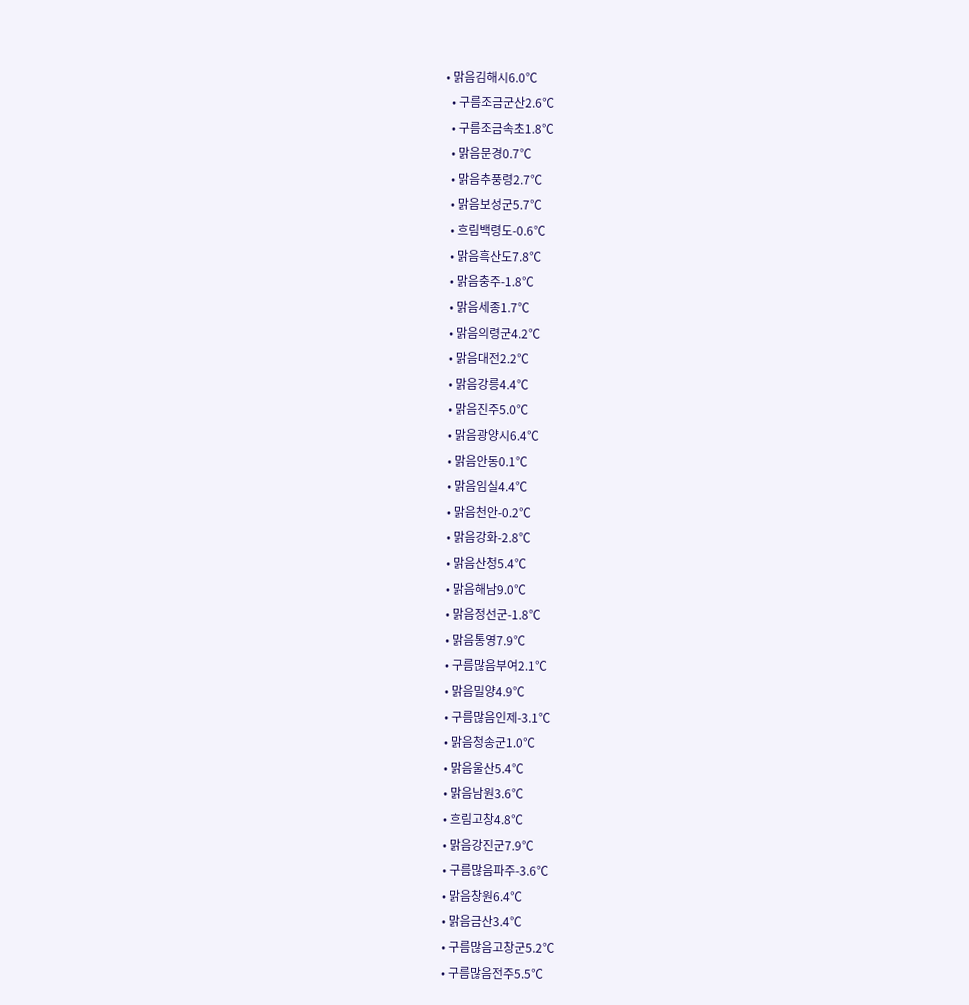• 맑음김해시6.0℃
  • 구름조금군산2.6℃
  • 구름조금속초1.8℃
  • 맑음문경0.7℃
  • 맑음추풍령2.7℃
  • 맑음보성군5.7℃
  • 흐림백령도-0.6℃
  • 맑음흑산도7.8℃
  • 맑음충주-1.8℃
  • 맑음세종1.7℃
  • 맑음의령군4.2℃
  • 맑음대전2.2℃
  • 맑음강릉4.4℃
  • 맑음진주5.0℃
  • 맑음광양시6.4℃
  • 맑음안동0.1℃
  • 맑음임실4.4℃
  • 맑음천안-0.2℃
  • 맑음강화-2.8℃
  • 맑음산청5.4℃
  • 맑음해남9.0℃
  • 맑음정선군-1.8℃
  • 맑음통영7.9℃
  • 구름많음부여2.1℃
  • 맑음밀양4.9℃
  • 구름많음인제-3.1℃
  • 맑음청송군1.0℃
  • 맑음울산5.4℃
  • 맑음남원3.6℃
  • 흐림고창4.8℃
  • 맑음강진군7.9℃
  • 구름많음파주-3.6℃
  • 맑음창원6.4℃
  • 맑음금산3.4℃
  • 구름많음고창군5.2℃
  • 구름많음전주5.5℃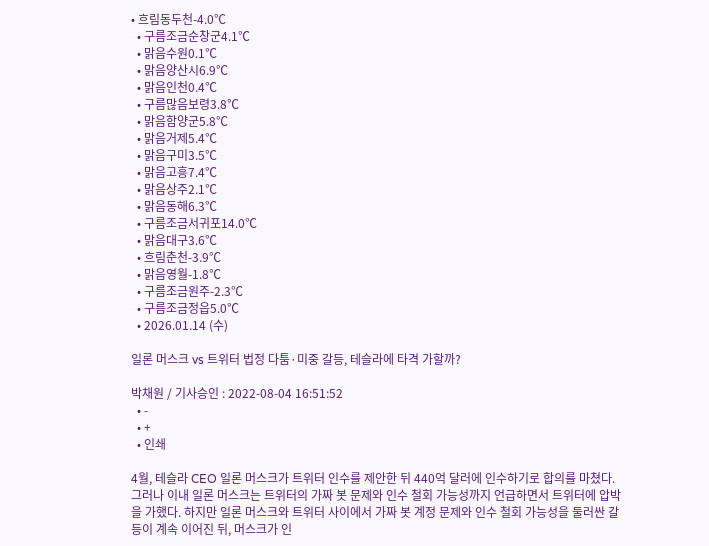• 흐림동두천-4.0℃
  • 구름조금순창군4.1℃
  • 맑음수원0.1℃
  • 맑음양산시6.9℃
  • 맑음인천0.4℃
  • 구름많음보령3.8℃
  • 맑음함양군5.8℃
  • 맑음거제5.4℃
  • 맑음구미3.5℃
  • 맑음고흥7.4℃
  • 맑음상주2.1℃
  • 맑음동해6.3℃
  • 구름조금서귀포14.0℃
  • 맑음대구3.6℃
  • 흐림춘천-3.9℃
  • 맑음영월-1.8℃
  • 구름조금원주-2.3℃
  • 구름조금정읍5.0℃
  • 2026.01.14 (수)

일론 머스크 vs 트위터 법정 다툼·미중 갈등, 테슬라에 타격 가할까?

박채원 / 기사승인 : 2022-08-04 16:51:52
  • -
  • +
  • 인쇄

4월, 테슬라 CEO 일론 머스크가 트위터 인수를 제안한 뒤 440억 달러에 인수하기로 합의를 마쳤다. 그러나 이내 일론 머스크는 트위터의 가짜 봇 문제와 인수 철회 가능성까지 언급하면서 트위터에 압박을 가했다. 하지만 일론 머스크와 트위터 사이에서 가짜 봇 계정 문제와 인수 철회 가능성을 둘러싼 갈등이 계속 이어진 뒤, 머스크가 인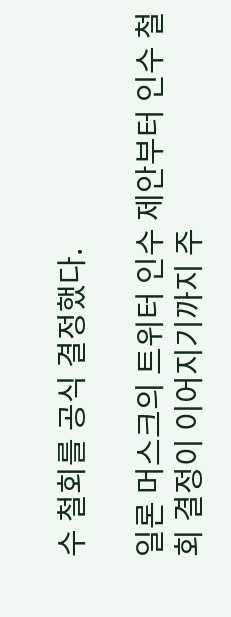수 철회를 공식 결정했다.

일론 머스크의 트위터 인수 제안부터 인수 철회 결정이 이어지기까지 주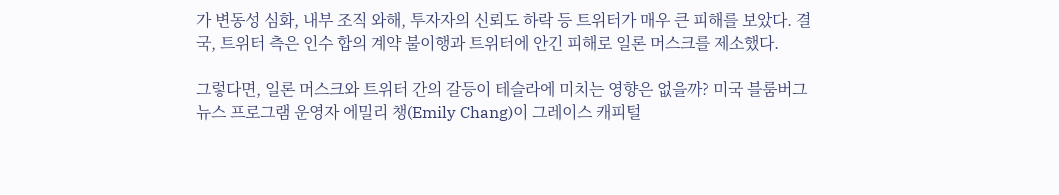가 변동성 심화, 내부 조직 와해, 투자자의 신뢰도 하락 등 트위터가 매우 큰 피해를 보았다. 결국, 트위터 측은 인수 합의 계약 불이행과 트위터에 안긴 피해로 일론 머스크를 제소했다.

그렇다면, 일론 머스크와 트위터 간의 갈등이 테슬라에 미치는 영향은 없을까? 미국 블룸버그 뉴스 프로그램 운영자 에밀리 챙(Emily Chang)이 그레이스 캐피털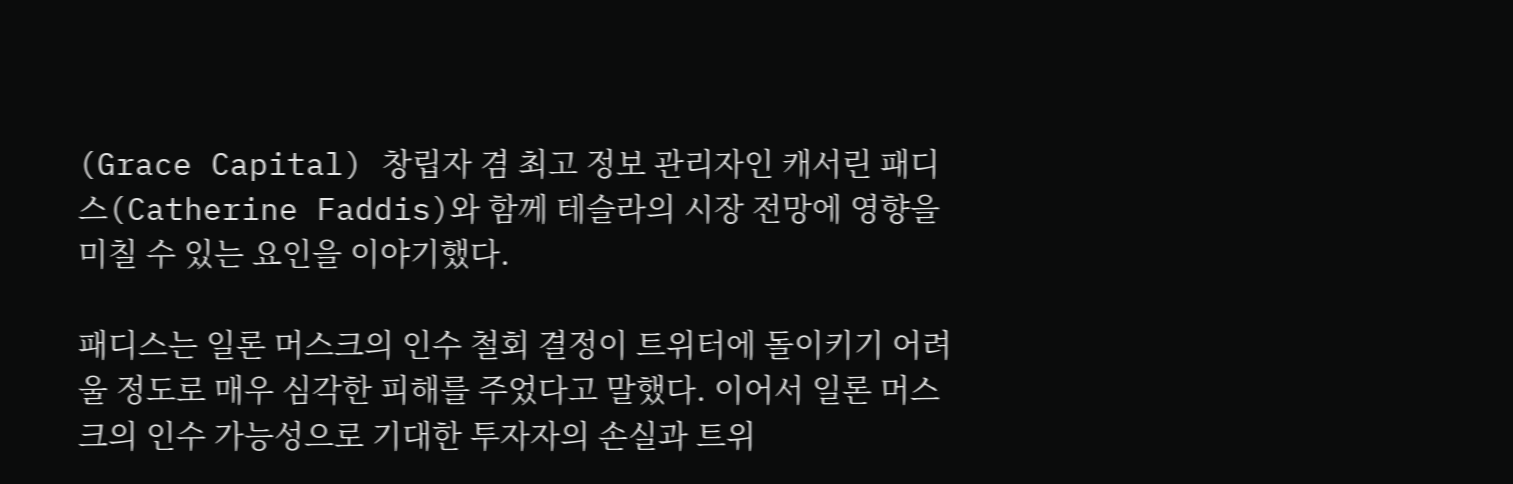(Grace Capital) 창립자 겸 최고 정보 관리자인 캐서린 패디스(Catherine Faddis)와 함께 테슬라의 시장 전망에 영향을 미칠 수 있는 요인을 이야기했다.

패디스는 일론 머스크의 인수 철회 결정이 트위터에 돌이키기 어려울 정도로 매우 심각한 피해를 주었다고 말했다. 이어서 일론 머스크의 인수 가능성으로 기대한 투자자의 손실과 트위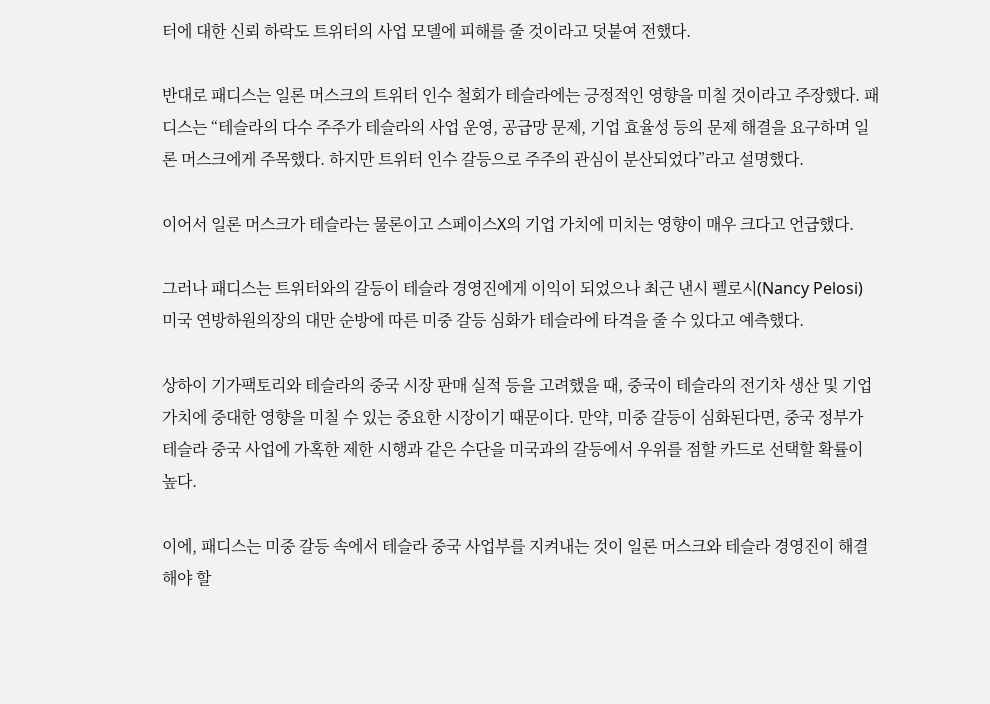터에 대한 신뢰 하락도 트위터의 사업 모델에 피해를 줄 것이라고 덧붙여 전했다.

반대로 패디스는 일론 머스크의 트위터 인수 철회가 테슬라에는 긍정적인 영향을 미칠 것이라고 주장했다. 패디스는 “테슬라의 다수 주주가 테슬라의 사업 운영, 공급망 문제, 기업 효율성 등의 문제 해결을 요구하며 일론 머스크에게 주목했다. 하지만 트위터 인수 갈등으로 주주의 관심이 분산되었다”라고 설명했다.

이어서 일론 머스크가 테슬라는 물론이고 스페이스X의 기업 가치에 미치는 영향이 매우 크다고 언급했다.

그러나 패디스는 트위터와의 갈등이 테슬라 경영진에게 이익이 되었으나 최근 낸시 펠로시(Nancy Pelosi) 미국 연방하원의장의 대만 순방에 따른 미중 갈등 심화가 테슬라에 타격을 줄 수 있다고 예측했다.

상하이 기가팩토리와 테슬라의 중국 시장 판매 실적 등을 고려했을 때, 중국이 테슬라의 전기차 생산 및 기업 가치에 중대한 영향을 미칠 수 있는 중요한 시장이기 때문이다. 만약, 미중 갈등이 심화된다면, 중국 정부가 테슬라 중국 사업에 가혹한 제한 시행과 같은 수단을 미국과의 갈등에서 우위를 점할 카드로 선택할 확률이 높다.

이에, 패디스는 미중 갈등 속에서 테슬라 중국 사업부를 지켜내는 것이 일론 머스크와 테슬라 경영진이 해결해야 할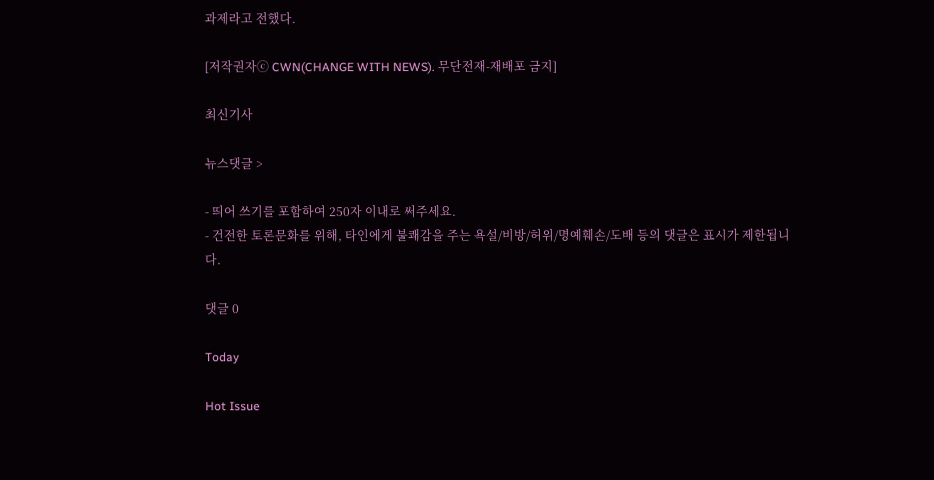과제라고 전했다.

[저작권자ⓒ CWN(CHANGE WITH NEWS). 무단전재-재배포 금지]

최신기사

뉴스댓글 >

- 띄어 쓰기를 포함하여 250자 이내로 써주세요.
- 건전한 토론문화를 위해, 타인에게 불쾌감을 주는 욕설/비방/허위/명예훼손/도배 등의 댓글은 표시가 제한됩니다.

댓글 0

Today

Hot Issue